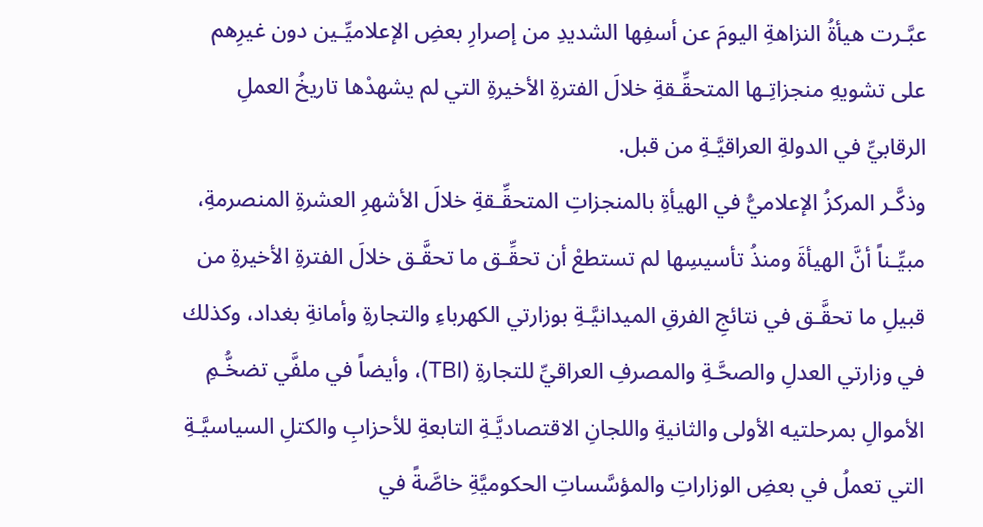عبَّـرت هيأةُ النزاهةِ اليومَ عن أسفِها الشديدِ من إصرارِ بعضِ الإعلاميِّـين دون غيرِهم على تشويهِ منجزاتِـها المتحقِّـقةِ خلالَ الفترةِ الأخيرةِ التي لم يشهدْها تاريخُ العملِ الرقابيِّ في الدولةِ العراقيَّـةِ من قبل.
وذكَّـر المركزُ الإعلاميُّ في الهيأةِ بالمنجزاتِ المتحقِّـقةِ خلالَ الأشهرِ العشرةِ المنصرمةِ، مبيِّـناً أنَّ الهيأةَ ومنذُ تأسيسِها لم تستطعْ أن تحقِّـق ما تحقَّـق خلالَ الفترةِ الأخيرةِ من قبيلِ ما تحقَّـق في نتائجِ الفرقِ الميدانيَّـةِ بوزارتي الكهرباءِ والتجارةِ وأمانةِ بغداد، وكذلك في وزارتي العدلِ والصحَّـةِ والمصرفِ العراقيِّ للتجارةِ (TBI)، وأيضاً في ملفَّي تضخُّـمِ الأموالِ بمرحلتيه الأولى والثانيةِ واللجانِ الاقتصاديَّـةِ التابعةِ للأحزابِ والكتلِ السياسيَّـةِ التي تعملُ في بعضِ الوزاراتِ والمؤسَّساتِ الحكوميَّةِ خاصَّةً في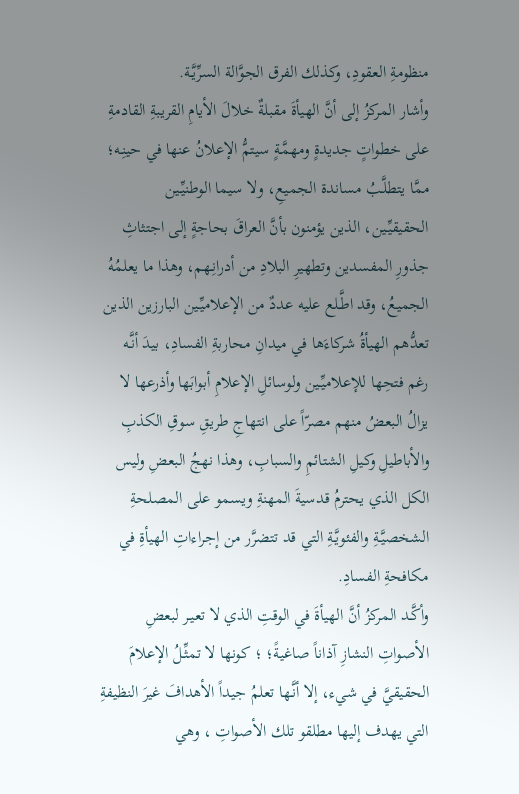منظومةِ العقودِ، وكذلك الفرق الجوَّالة السرِّيَّـة.
وأشار المركزُ إلى أنَّ الهيأةَ مقبلةٌ خلالَ الأيامِ القريبةِ القادمةِ على خطواتٍ جديدةٍ ومهمَّـةٍ سيتمُّ الإعلانُ عنها في حينِـه؛ ممَّا يتطلَّـبُ مساندة الجميعِ، ولا سيما الوطنيِّـين الحقيقيِّـين، الذين يؤمنون بأنَّ العراقَ بحاجةٍ إلى اجتثاثِ جذورِ المفسدين وتطهيرِ البلادِ من أدرانِـهم، وهذا ما يعلمُهُ الجميعُ، وقد اطَّـلع عليه عددٌ من الإعلاميِّـين البارزين الذين تعدُّهم الهيأةُ شركاءَها في ميدانِ محاربةِ الفسادِ، بيدَ أنَّـه رغم فتحِها للإعلاميِّـين ولوسائلِ الإعلامِ أبوابَها وأذرعها لا يزالُ البعضُ منهم مصرّاً على انتهاجِ طريقِ سوقِ الكذبِ والأباطيلِ وكيلِ الشتائمِ والسبابِ، وهذا نهجُ البعضِ وليس الكل الذي يحترمُ قدسيةَ المهنةِ ويسمو على المصلحةِ الشخصيَّـةِ والفئويَّـةِ التي قد تتضرَّر من إجراءاتِ الهيأةِ في مكافحةِ الفسادِ.
وأكَّـد المركزُ أنَّ الهيأةَ في الوقتِ الذي لا تعيـر لبعضِ الأصواتِ النشازِ آذاناً صاغيةً؛ ؛ كونها لا تمثِّـلُ الإعلامَ الحقيقيَّ في شيء، إلا أنَّـها تعلمُ جيداً الأهدافَ غيرَ النظيفةِ التي يهدف إليها مطلقو تلك الأصواتِ ، وهي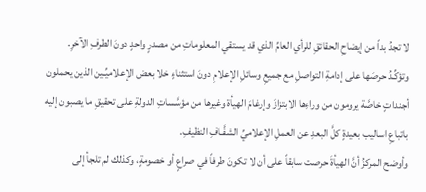لا تجدُ بداً من إيضاحِ الحقائقِ للرأي العامِّ الذي قد يستقي المعلوماتِ من مصدرٍ واحدٍ دونَ الطرفِ الآخرِ.
وتؤكِّـدُ حرصَها على إدامةِ التواصلِ مع جميعِ وسائلِ الإعلامِ دونَ استثناءٍ خلا بعض الإعلاميِّـين الذين يحملون أجنداتٍ خاصَّة يرومون من وراءِها الابتزازَ وإرغامَ الهيأة وغيرها من مؤسَّساتِ الدولةِ على تحقيقِ ما يصبون إليه باتباعِ اساليب بعيدةٍ كلَّ البعدِ عن العملِ الإعلاميِّ الشفَّـافِ النظيفِ.
وأوضح المركزُ أنَّ الهيأةَ حرصت سابقاً على أن لا تكونَ طرفاً في صراعٍ أو خصومةٍ، وكذلك لم تلجأ إلى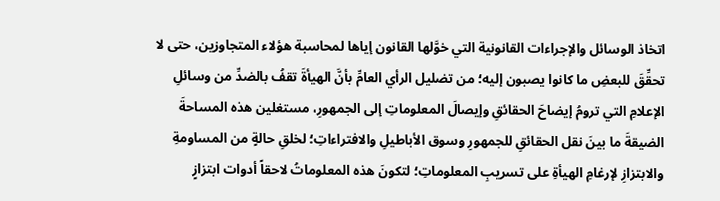اتخاذ الوسائل والإجراءات القانونية التي خوَّلها القانون إياها لمحاسبة هؤلاء المتجاوزين، حتى لا تحقِّقَ للبعضِ ما كانوا يصبون إليه؛ من تضليل الرأي العامِّ بأنَّ الهيأةَ تقفُ بالضدِّ من وسائلِ الإعلامِ التي ترومُ إيضاحَ الحقائقِ وإيصالَ المعلوماتِ إلى الجمهورِ، مستغلين هذه المساحةَ الضيقةَ ما بينَ نقل الحقائقِ للجمهورِ وسوق الأباطيلِ والافتراءاتِ؛ لخلقِ حالةٍ من المساومةِ والابتزازِ لإرغامِ الهيأةِ على تسريبِ المعلوماتِ؛ لتكونَ هذه المعلوماتُ لاحقاً أدوات ابتزازٍ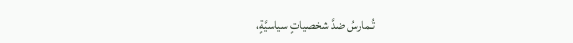تُـمارسُ ضدَّ شخصياتٍ سياسيَّةٍ،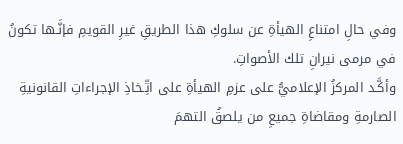وفي حالِ امتناعِ الهيأةِ عن سلوكِ هذا الطريقِ غيرِ القويمِ فإنَّـها تكونُ في مرمى نيرانِ تلك الأصواتِ.
وأكَّـد المركزُ الإعلاميُّ على عزمِ الهيأةِ على اتِّـخاذِ الإجراءاتِ القانونيةِ الصارمةِ ومقاضاةِ جميعِ من يلصقُ التهمَ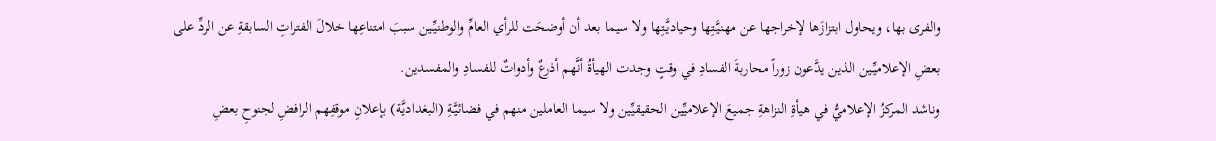والفرى بها، ويحاول ابتزازَها لإخراجها عن مهنيَّـتِها وحياديَّـتِها ولا سيما بعد أن أوضحَت للرأي العامِّ والوطنيِّـين سببَ امتناعِها خلالَ الفتراتِ السابقةِ عن الردِّ على بعضِ الإعلاميِّـين الذين يدَّعون زوراً محاربةَ الفسادِ في وقتٍ وجدت الهيأةُ أنَّهم أذرعٌ وأدواتٌ للفسادِ والمفسدين.
وناشد المركزُ الإعلاميُّ في هيأةِ النزاهةِ جميعَ الإعلاميِّين الحقيقيِّين ولا سيما العاملين منهم في فضائيَّـةِ (البغداديَّة) بإعلانِ موقفِهم الرافضِ لجنوحِ بعضِ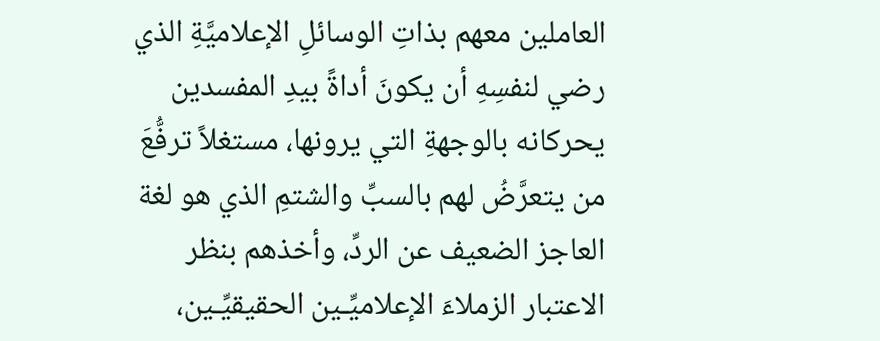العاملين معهم بذاتِ الوسائلِ الإعلاميَّةِ الذي رضي لنفسِهِ أن يكونَ أداةً بيدِ المفسدين يحركانه بالوجهةِ التي يرونها، مستغلاً ترفُّعَ من يتعرَّضُ لهم بالسبِّ والشتمِ الذي هو لغة العاجز الضعيف عن الردِّ، وأخذهم بنظر الاعتبار الزملاءَ الإعلاميِّـين الحقيقيِّـين،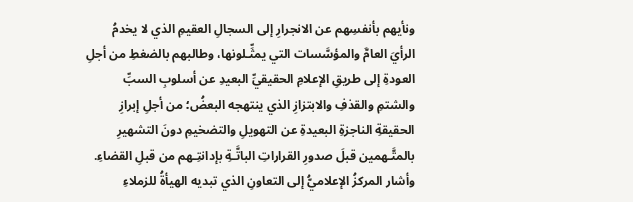ونأيهم بأنفسِهم عن الانجرارِ إلى السجالِ العقيمِ الذي لا يخدمُ الرأيَ العامَّ والمؤسَّسات التي يمثِّـلونها، وطالبهم بالضغطِ من أجلِ العودةِ إلى طريقِ الإعلامِ الحقيقيِّ البعيدِ عن أسلوبِ السبِّ والشتمِ والقذفِ والابتزازِ الذي ينتهجه البعضُ؛ من أجلِ إبرازِ الحقيقةِ الناجزةِ البعيدةِ عن التهويلِ والتضخيمِ دونَ التشهيرِ بالمتَّـهمين قبلَ صدورِ القراراتِ الباتَّـةِ بإدانتِـهم من قبلِ القضاءِ.
وأشار المركزُ الإعلاميُّ إلى التعاونِ الذي تبديه الهيأةُ للزملاءِ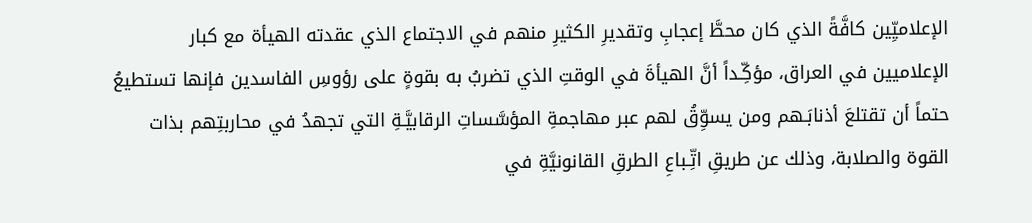الإعلاميِّين كافَّةً الذي كان محطَّ إعجابِ وتقديرِ الكثيرِ منهم في الاجتماع الذي عقدته الهيأة مع كبار الإعلاميين في العراق، مؤكِّـداً أنَّ الهيأةَ في الوقتِ الذي تضربُ به بقوةٍ على رؤوسِ الفاسدين فإنها تستطيعُ حتماً أن تقتلعَ أذنابَـهم ومن يسوِّقُ لهم عبر مهاجمةِ المؤسَّساتِ الرقابيَّـةِ التي تجهدُ في محاربتِهم بذات القوة والصلابة، وذلك عن طريقِ اتِّـباعِ الطرقِ القانونيَّةِ في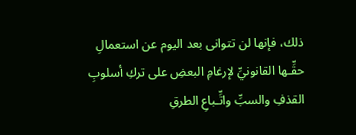ذلك، فإنها لن تتوانى بعد اليوم عن استعمالِ حقِّـها القانونيِّ لإرغامِ البعضِ على تركِ أسلوبِ القذفِ والسبِّ واتِّـباعِ الطرقِ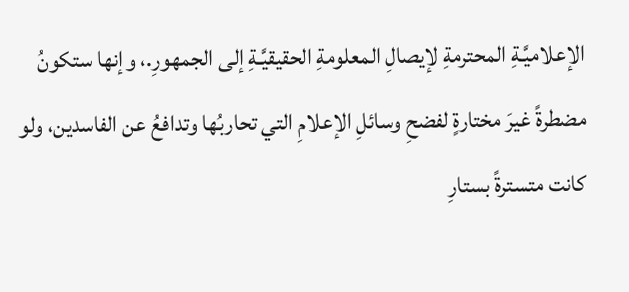الإعلاميَّـةِ المحترمةِ لإيصالِ المعلومةِ الحقيقيَّـةِ إلى الجمهورِ.، وإنها ستكونُ مضطرةً غيرَ مختارةٍ لفضحِ وسائلِ الإعلامِ التي تحاربُها وتدافعُ عن الفاسدين، ولو كانت متسترةً بستارِ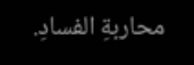محاربةِ الفسادِ.